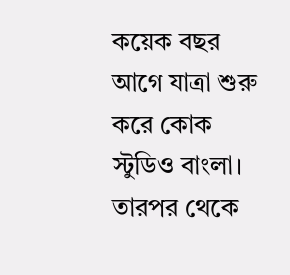কয়েক বছর আগে যাত্রা শুরু করে কোক স্টুডিও বাংলা। তারপর থেকে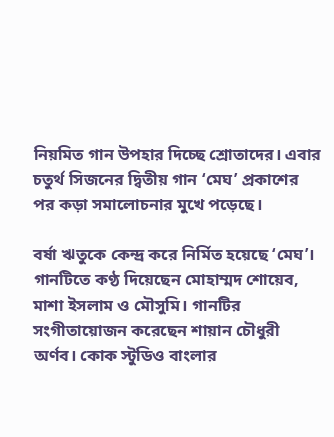নিয়মিত গান উপহার দিচ্ছে শ্রোতাদের। এবার চতুর্থ সিজনের দ্বিতীয় গান ‘মেঘ’ প্রকাশের পর কড়া সমালোচনার মুখে পড়েছে।

বর্ষা ঋতুকে কেন্দ্র করে নির্মিত হয়েছে ‘মেঘ’। গানটিতে কণ্ঠ দিয়েছেন মোহাম্মদ শোয়েব, মাশা ইসলাম ও মৌসুমি। গানটির সংগীতায়োজন করেছেন শায়ান চৌধুরী অর্ণব। কোক স্টুডিও বাংলার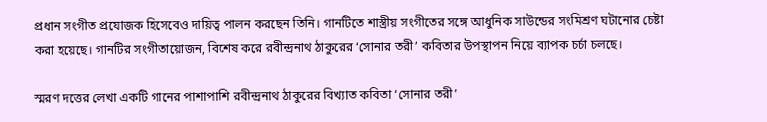প্রধান সংগীত প্রযোজক হিসেবেও দায়িত্ব পালন করছেন তিনি। গানটিতে শাস্ত্রীয় সংগীতের সঙ্গে আধুনিক সাউন্ডের সংমিশ্রণ ঘটানোর চেষ্টা করা হয়েছে। গানটির সংগীতায়োজন, বিশেষ করে রবীন্দ্রনাথ ঠাকুরের ‘সোনার তরী’ কবিতার উপস্থাপন নিয়ে ব্যাপক চর্চা চলছে।

স্মরণ দত্তের লেখা একটি গানের পাশাপাশি রবীন্দ্রনাথ ঠাকুরের বিখ্যাত কবিতা ‘সোনার তরী’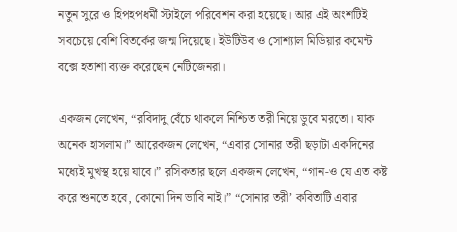নতুন সুরে ও হিপহপধর্মী স্টাইলে পরিবেশন করা হয়েছে। আর এই অংশটিই সবচেয়ে বেশি বিতর্কের জন্ম দিয়েছে। ইউটিউব ও সোশ্যাল মিডিয়ার কমেন্ট বক্সে হতাশা ব্যক্ত করেছেন নেটিজেনরা।

একজন লেখেন, “রবিদাদু বেঁচে থাকলে নিশ্চিত তরী নিয়ে ডুবে মরতো। যাক অনেক হাসলাম।” আরেকজন লেখেন, “এবার সোনার তরী ছড়াটা একদিনের মধ্যেই মুখস্থ হয়ে যাবে।” রসিকতার ছলে একজন লেখেন, “গান-ও যে এত কষ্ট করে শুনতে হবে, কোনো দিন ভাবি নাই।” “সোনার তরী’ কবিতাটি এবার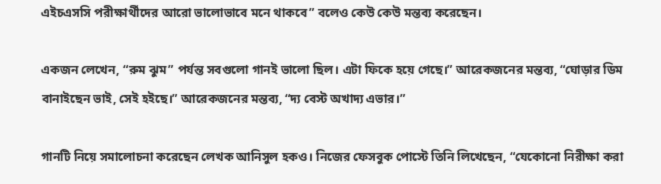এইচএসসি পরীক্ষার্থীদের আরো ভালোভাবে মনে থাকবে” বলেও কেউ কেউ মন্তব্য করেছেন।

একজন লেখেন, “রুম ঝুম” পর্যন্ত সবগুলো গানই ভালো ছিল। এটা ফিকে হয়ে গেছে।” আরেকজনের মন্তব্য, “ঘোড়ার ডিম বানাইছেন ভাই, সেই হইছে।” আরেকজনের মন্তব্য, “দ্য বেস্ট অখাদ্য এভার।”

গানটি নিয়ে সমালোচনা করেছেন লেখক আনিসুল হকও। নিজের ফেসবুক পোস্টে তিনি লিখেছেন, “যেকোনো নিরীক্ষা করা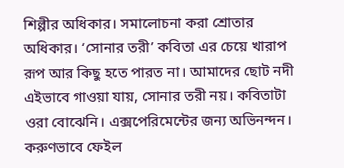শিল্পীর অধিকার। সমালোচনা করা শ্রোতার অধিকার। ‘সোনার তরী’ কবিতা এর চেয়ে খারাপ রূপ আর কিছু হতে পারত না। আমাদের ছোট নদী এইভাবে গাওয়া যায়, সোনার তরী নয়। কবিতাটা ওরা বোঝেনি। এক্সপেরিমেন্টের জন্য অভিনন্দন। করুণভাবে ফেইল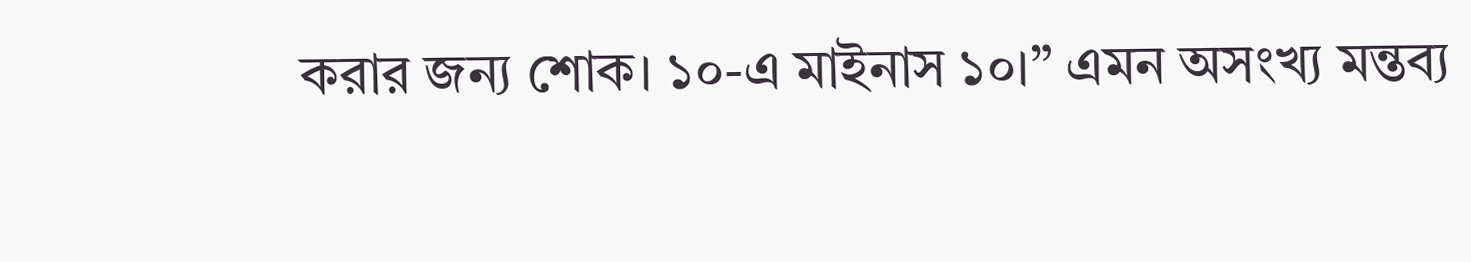করার জন্য শোক। ১০-এ মাইনাস ১০।” এমন অসংখ্য মন্তব্য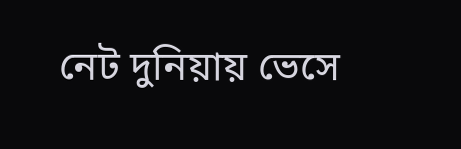নেট দুনিয়ায় ভেসে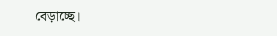বেড়াচ্ছে।